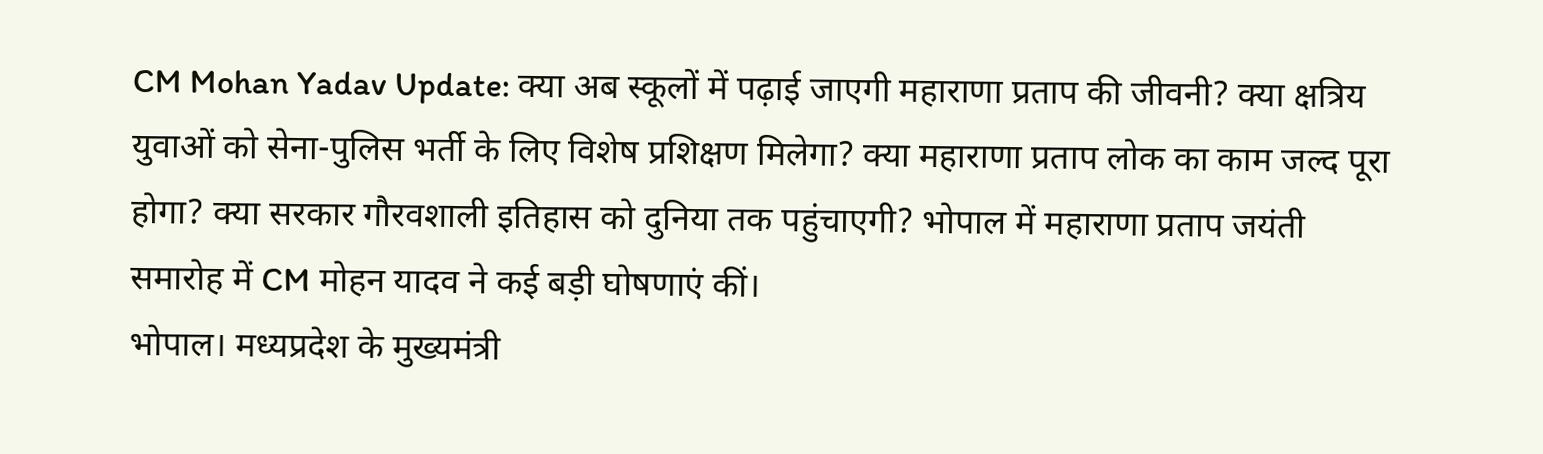CM Mohan Yadav Update: क्या अब स्कूलों में पढ़ाई जाएगी महाराणा प्रताप की जीवनी? क्या क्षत्रिय युवाओं को सेना-पुलिस भर्ती के लिए विशेष प्रशिक्षण मिलेगा? क्या महाराणा प्रताप लोक का काम जल्द पूरा होगा? क्या सरकार गौरवशाली इतिहास को दुनिया तक पहुंचाएगी? भोपाल में महाराणा प्रताप जयंती समारोह में CM मोहन यादव ने कई बड़ी घोषणाएं कीं।
भोपाल। मध्यप्रदेश के मुख्यमंत्री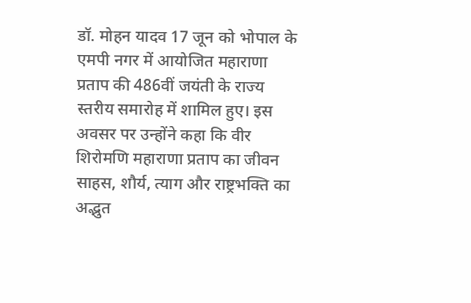डॉ. मोहन यादव 17 जून को भोपाल के एमपी नगर में आयोजित महाराणा प्रताप की 486वीं जयंती के राज्य स्तरीय समारोह में शामिल हुए। इस अवसर पर उन्होंने कहा कि वीर शिरोमणि महाराणा प्रताप का जीवन साहस, शौर्य, त्याग और राष्ट्रभक्ति का अद्भुत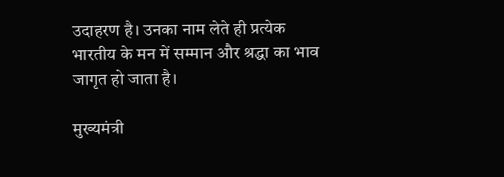उदाहरण है। उनका नाम लेते ही प्रत्येक भारतीय के मन में सम्मान और श्रद्धा का भाव जागृत हो जाता है।

मुख्यमंत्री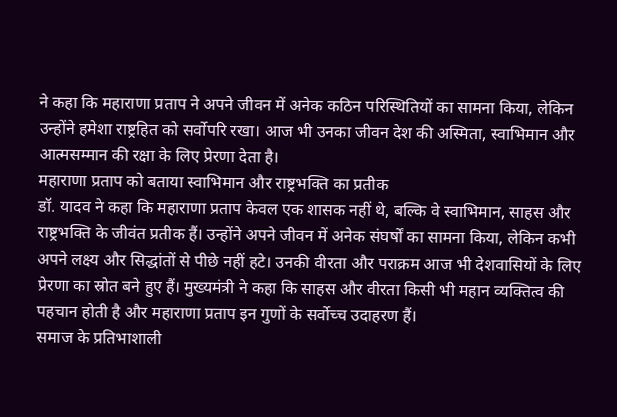ने कहा कि महाराणा प्रताप ने अपने जीवन में अनेक कठिन परिस्थितियों का सामना किया, लेकिन उन्होंने हमेशा राष्ट्रहित को सर्वोपरि रखा। आज भी उनका जीवन देश की अस्मिता, स्वाभिमान और आत्मसम्मान की रक्षा के लिए प्रेरणा देता है।
महाराणा प्रताप को बताया स्वाभिमान और राष्ट्रभक्ति का प्रतीक
डॉ. यादव ने कहा कि महाराणा प्रताप केवल एक शासक नहीं थे, बल्कि वे स्वाभिमान, साहस और राष्ट्रभक्ति के जीवंत प्रतीक हैं। उन्होंने अपने जीवन में अनेक संघर्षों का सामना किया, लेकिन कभी अपने लक्ष्य और सिद्धांतों से पीछे नहीं हटे। उनकी वीरता और पराक्रम आज भी देशवासियों के लिए प्रेरणा का स्रोत बने हुए हैं। मुख्यमंत्री ने कहा कि साहस और वीरता किसी भी महान व्यक्तित्व की पहचान होती है और महाराणा प्रताप इन गुणों के सर्वोच्च उदाहरण हैं।
समाज के प्रतिभाशाली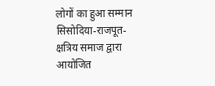लोगों का हुआ सम्मान
सिसोदिया-राजपूत-क्षत्रिय समाज द्वारा आयोजित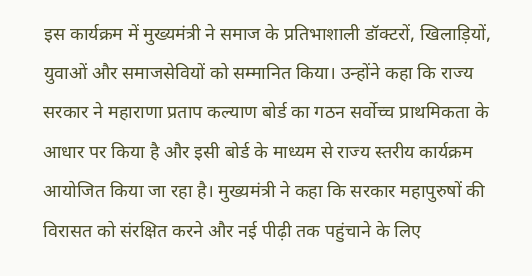इस कार्यक्रम में मुख्यमंत्री ने समाज के प्रतिभाशाली डॉक्टरों, खिलाड़ियों, युवाओं और समाजसेवियों को सम्मानित किया। उन्होंने कहा कि राज्य सरकार ने महाराणा प्रताप कल्याण बोर्ड का गठन सर्वोच्च प्राथमिकता के आधार पर किया है और इसी बोर्ड के माध्यम से राज्य स्तरीय कार्यक्रम आयोजित किया जा रहा है। मुख्यमंत्री ने कहा कि सरकार महापुरुषों की विरासत को संरक्षित करने और नई पीढ़ी तक पहुंचाने के लिए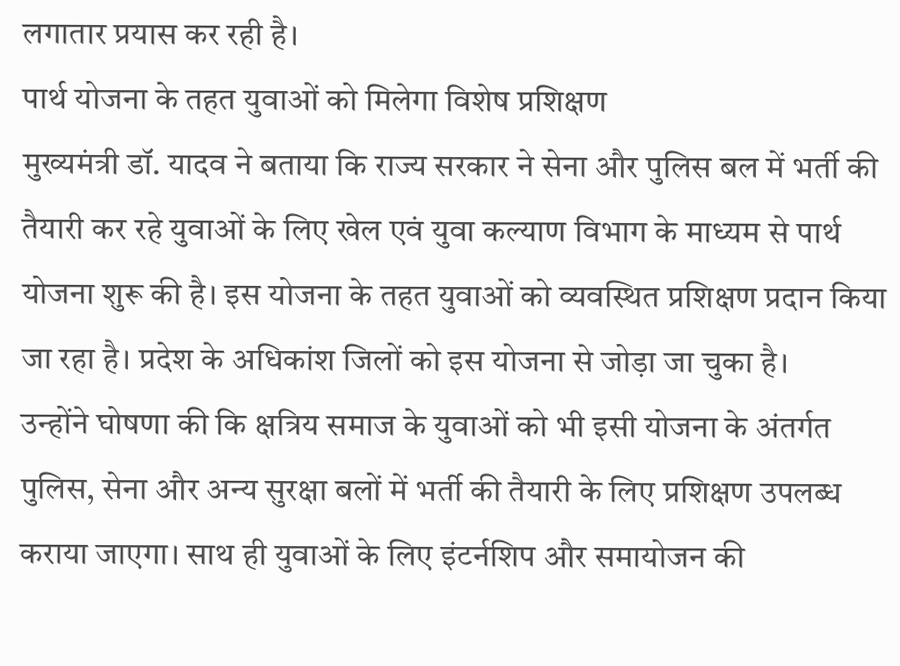लगातार प्रयास कर रही है।
पार्थ योजना के तहत युवाओं को मिलेगा विशेष प्रशिक्षण
मुख्यमंत्री डॉ. यादव ने बताया कि राज्य सरकार ने सेना और पुलिस बल में भर्ती की तैयारी कर रहे युवाओं के लिए खेल एवं युवा कल्याण विभाग के माध्यम से पार्थ योजना शुरू की है। इस योजना के तहत युवाओं को व्यवस्थित प्रशिक्षण प्रदान किया जा रहा है। प्रदेश के अधिकांश जिलों को इस योजना से जोड़ा जा चुका है।
उन्होंने घोषणा की कि क्षत्रिय समाज के युवाओं को भी इसी योजना के अंतर्गत पुलिस, सेना और अन्य सुरक्षा बलों में भर्ती की तैयारी के लिए प्रशिक्षण उपलब्ध कराया जाएगा। साथ ही युवाओं के लिए इंटर्नशिप और समायोजन की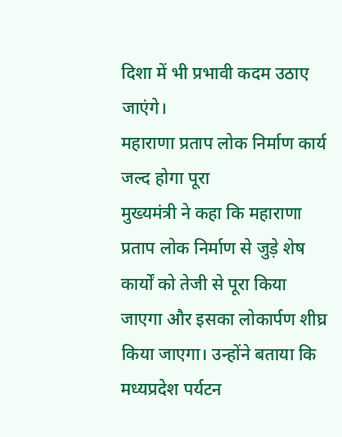दिशा में भी प्रभावी कदम उठाए जाएंगे।
महाराणा प्रताप लोक निर्माण कार्य जल्द होगा पूरा
मुख्यमंत्री ने कहा कि महाराणा प्रताप लोक निर्माण से जुड़े शेष कार्यों को तेजी से पूरा किया जाएगा और इसका लोकार्पण शीघ्र किया जाएगा। उन्होंने बताया कि मध्यप्रदेश पर्यटन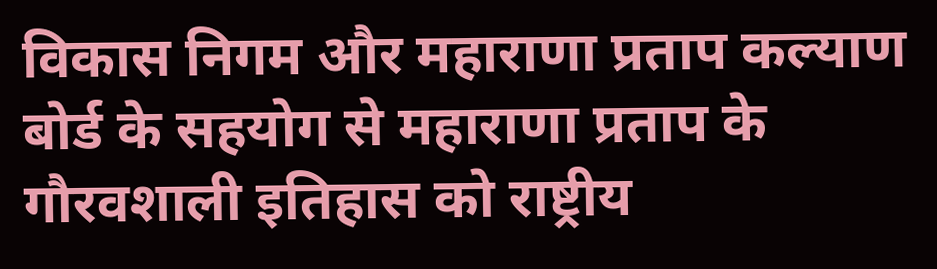विकास निगम और महाराणा प्रताप कल्याण बोर्ड के सहयोग से महाराणा प्रताप के गौरवशाली इतिहास को राष्ट्रीय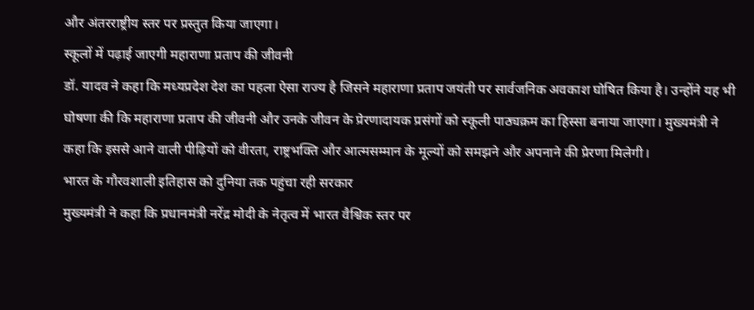और अंतरराष्ट्रीय स्तर पर प्रस्तुत किया जाएगा।
स्कूलों में पढ़ाई जाएगी महाराणा प्रताप की जीवनी
डॉ. यादव ने कहा कि मध्यप्रदेश देश का पहला ऐसा राज्य है जिसने महाराणा प्रताप जयंती पर सार्वजनिक अवकाश घोषित किया है। उन्होंने यह भी घोषणा की कि महाराणा प्रताप की जीवनी और उनके जीवन के प्रेरणादायक प्रसंगों को स्कूली पाठ्यक्रम का हिस्सा बनाया जाएगा। मुख्यमंत्री ने कहा कि इससे आने वाली पीढ़ियों को वीरता, राष्ट्रभक्ति और आत्मसम्मान के मूल्यों को समझने और अपनाने की प्रेरणा मिलेगी।
भारत के गौरवशाली इतिहास को दुनिया तक पहुंचा रही सरकार
मुख्यमंत्री ने कहा कि प्रधानमंत्री नरेंद्र मोदी के नेतृत्व में भारत वैश्विक स्तर पर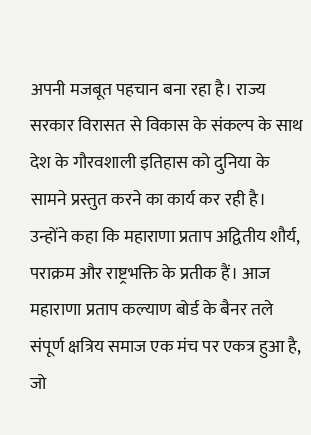अपनी मजबूत पहचान बना रहा है। राज्य सरकार विरासत से विकास के संकल्प के साथ देश के गौरवशाली इतिहास को दुनिया के सामने प्रस्तुत करने का कार्य कर रही है। उन्होंने कहा कि महाराणा प्रताप अद्वितीय शौर्य, पराक्रम और राष्ट्रभक्ति के प्रतीक हैं। आज महाराणा प्रताप कल्याण बोर्ड के बैनर तले संपूर्ण क्षत्रिय समाज एक मंच पर एकत्र हुआ है, जो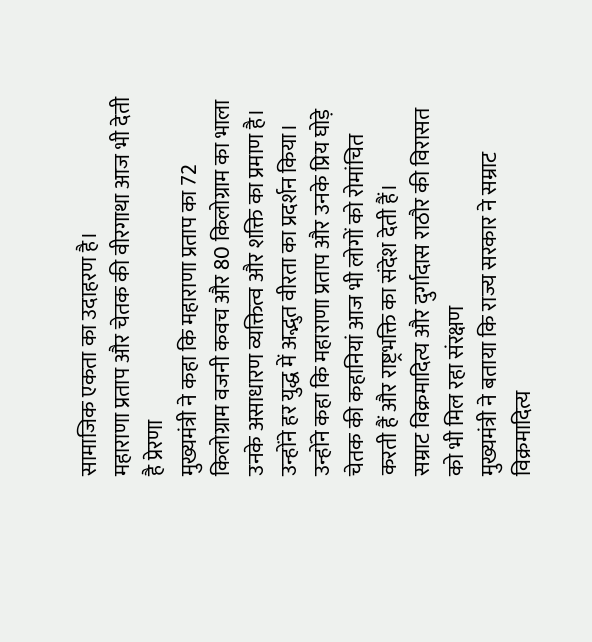सामाजिक एकता का उदाहरण है।
महाराणा प्रताप और चेतक की वीरगाथा आज भी देती है प्रेरणा
मुख्यमंत्री ने कहा कि महाराणा प्रताप का 72 किलोग्राम वजनी कवच और 80 किलोग्राम का भाला उनके असाधारण व्यक्तित्व और शक्ति का प्रमाण है। उन्होंने हर युद्ध में अद्भुत वीरता का प्रदर्शन किया। उन्होंने कहा कि महाराणा प्रताप और उनके प्रिय घोड़े चेतक की कहानियां आज भी लोगों को रोमांचित करती हैं और राष्ट्रभक्ति का संदेश देती हैं।
सम्राट विक्रमादित्य और दुर्गादास राठौर की विरासत को भी मिल रहा संरक्षण
मुख्यमंत्री ने बताया कि राज्य सरकार ने सम्राट विक्रमादित्य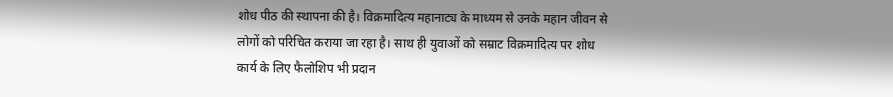शोध पीठ की स्थापना की है। विक्रमादित्य महानाट्य के माध्यम से उनके महान जीवन से लोगों को परिचित कराया जा रहा है। साथ ही युवाओं को सम्राट विक्रमादित्य पर शोध कार्य के लिए फैलोशिप भी प्रदान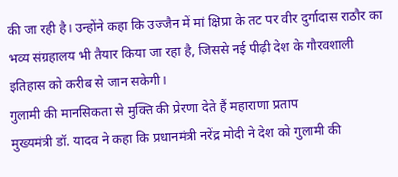की जा रही है। उन्होंने कहा कि उज्जैन में मां क्षिप्रा के तट पर वीर दुर्गादास राठौर का भव्य संग्रहालय भी तैयार किया जा रहा है, जिससे नई पीढ़ी देश के गौरवशाली इतिहास को करीब से जान सकेगी।
गुलामी की मानसिकता से मुक्ति की प्रेरणा देते हैं महाराणा प्रताप
मुख्यमंत्री डॉ. यादव ने कहा कि प्रधानमंत्री नरेंद्र मोदी ने देश को गुलामी की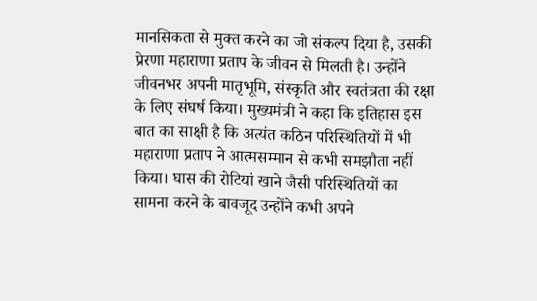मानसिकता से मुक्त करने का जो संकल्प दिया है, उसकी प्रेरणा महाराणा प्रताप के जीवन से मिलती है। उन्होंने जीवनभर अपनी मातृभूमि, संस्कृति और स्वतंत्रता की रक्षा के लिए संघर्ष किया। मुख्यमंत्री ने कहा कि इतिहास इस बात का साक्षी है कि अत्यंत कठिन परिस्थितियों में भी महाराणा प्रताप ने आत्मसम्मान से कभी समझौता नहीं किया। घास की रोटियां खाने जैसी परिस्थितियों का सामना करने के बावजूद उन्होंने कभी अपने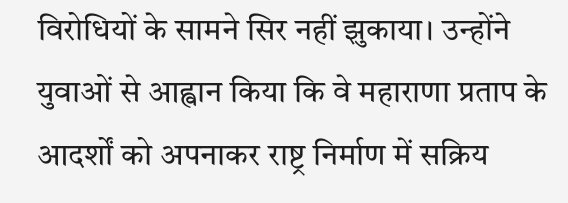विरोधियों के सामने सिर नहीं झुकाया। उन्होंने युवाओं से आह्वान किया कि वे महाराणा प्रताप के आदर्शों को अपनाकर राष्ट्र निर्माण में सक्रिय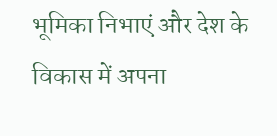भूमिका निभाएं और देश के विकास में अपना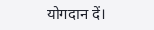योगदान दें।